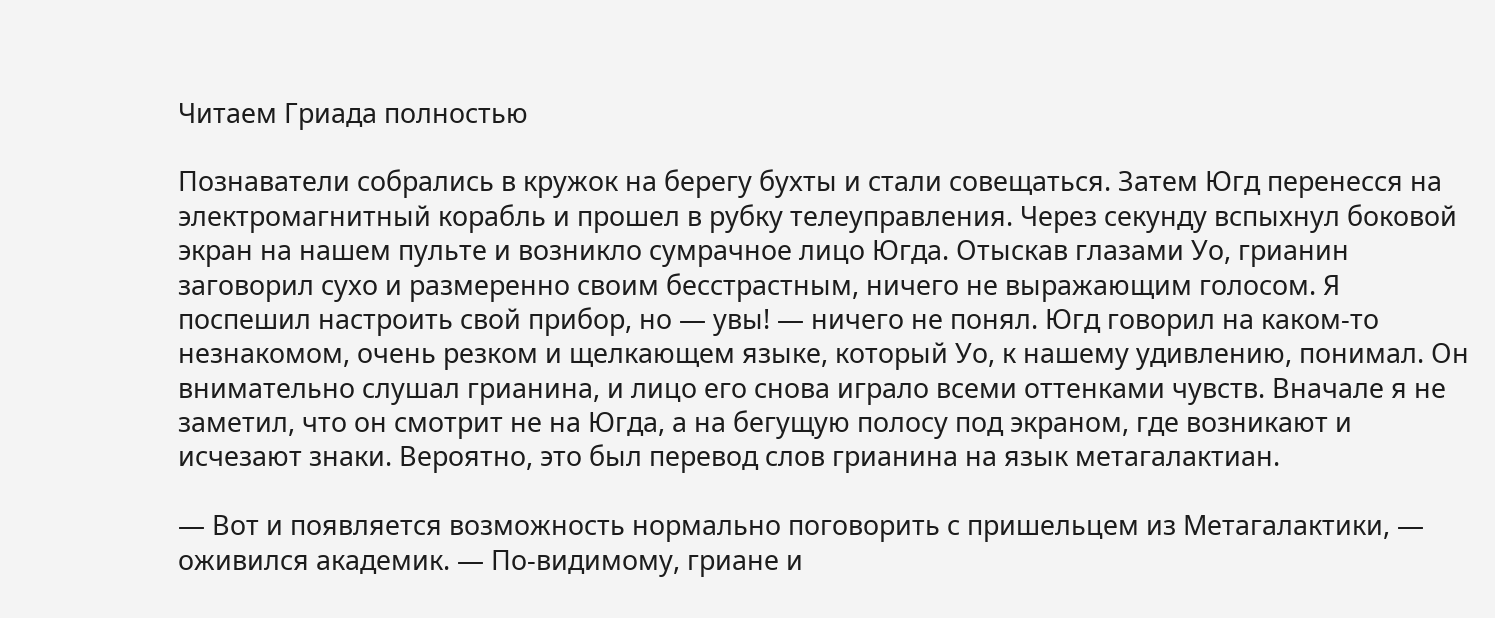Читаем Гриада полностью

Познаватели собрались в кружок на берегу бухты и стали совещаться. Затем Югд перенесся на электромагнитный корабль и прошел в рубку телеуправления. Через секунду вспыхнул боковой экран на нашем пульте и возникло сумрачное лицо Югда. Отыскав глазами Уо, грианин заговорил сухо и размеренно своим бесстрастным, ничего не выражающим голосом. Я поспешил настроить свой прибор, но — увы! — ничего не понял. Югд говорил на каком-то незнакомом, очень резком и щелкающем языке, который Уо, к нашему удивлению, понимал. Он внимательно слушал грианина, и лицо его снова играло всеми оттенками чувств. Вначале я не заметил, что он смотрит не на Югда, а на бегущую полосу под экраном, где возникают и исчезают знаки. Вероятно, это был перевод слов грианина на язык метагалактиан.

— Вот и появляется возможность нормально поговорить с пришельцем из Метагалактики, — оживился академик. — По-видимому, гриане и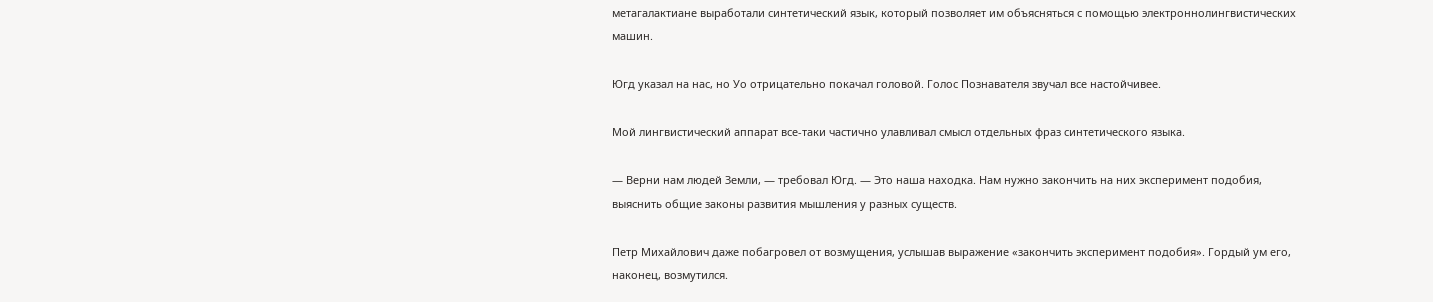метагалактиане выработали синтетический язык, который позволяет им объясняться с помощью электроннолингвистических машин.

Югд указал на нас, но Уо отрицательно покачал головой. Голос Познавателя звучал все настойчивее.

Мой лингвистический аппарат все-таки частично улавливал смысл отдельных фраз синтетического языка.

— Верни нам людей Земли, — требовал Югд. — Это наша находка. Нам нужно закончить на них эксперимент подобия, выяснить общие законы развития мышления у разных существ.

Петр Михайлович даже побагровел от возмущения, услышав выражение «закончить эксперимент подобия». Гордый ум его, наконец, возмутился.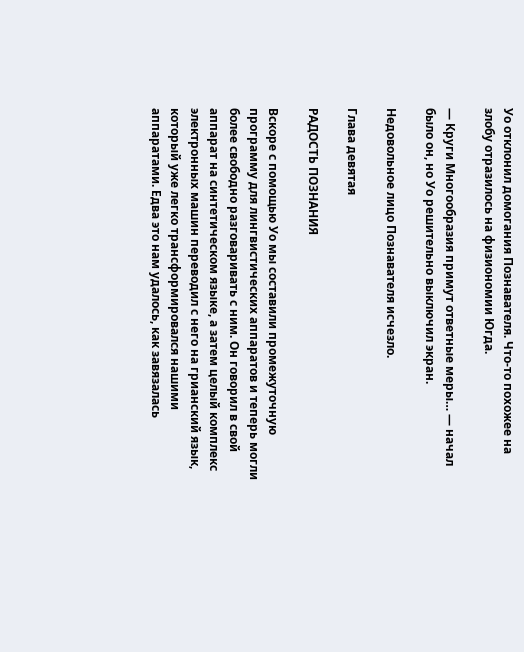Уо отклонил домогания Познавателя. Что-то похожее на злобу отразилось на физиономии Югда.

— Круги Многообразия примут ответные меры… — начал было он, но Уо решительно выключил экран.

Недовольное лицо Познавателя исчезло.

Глава девятая

РАДОСТЬ ПОЗНАНИЯ

Вскоре с помощью Уо мы составили промежуточную программу для лингвистических аппаратов и теперь могли более свободно разговаривать с ним. Он говорил в свой аппарат на синтетическом языке, а затем целый комплекс электронных машин переводил с него на грианский язык, который уже легко трансформировался нашими аппаратами. Едва это нам удалось, как завязалась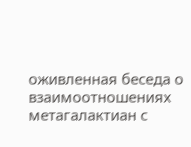оживленная беседа о взаимоотношениях метагалактиан с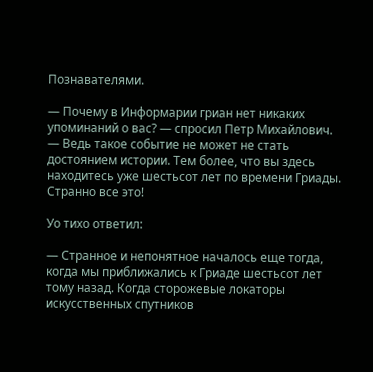Познавателями.

— Почему в Информарии гриан нет никаких упоминаний о вас? — спросил Петр Михайлович. — Ведь такое событие не может не стать достоянием истории. Тем более, что вы здесь находитесь уже шестьсот лет по времени Гриады. Странно все это!

Уо тихо ответил:

— Странное и непонятное началось еще тогда, когда мы приближались к Гриаде шестьсот лет тому назад. Когда сторожевые локаторы искусственных спутников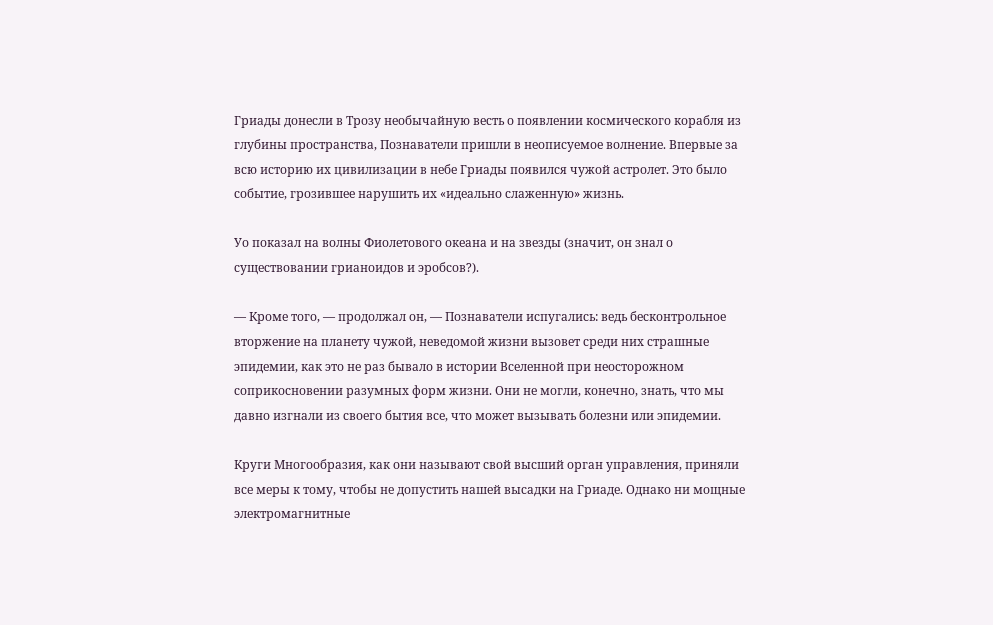Гриады донесли в Трозу необычайную весть о появлении космического корабля из глубины пространства, Познаватели пришли в неописуемое волнение. Впервые за всю историю их цивилизации в небе Гриады появился чужой астролет. Это было событие, грозившее нарушить их «идеально слаженную» жизнь.

Уо показал на волны Фиолетового океана и на звезды (значит, он знал о существовании грианоидов и эробсов?).

— Кроме того, — продолжал он, — Познаватели испугались: ведь бесконтрольное вторжение на планету чужой, неведомой жизни вызовет среди них страшные эпидемии, как это не раз бывало в истории Вселенной при неосторожном соприкосновении разумных форм жизни. Они не могли, конечно, знать, что мы давно изгнали из своего бытия все, что может вызывать болезни или эпидемии.

Круги Многообразия, как они называют свой высший орган управления, приняли все меры к тому, чтобы не допустить нашей высадки на Гриаде. Однако ни мощные электромагнитные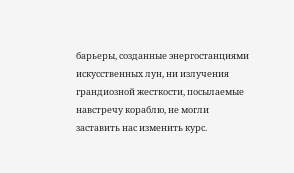барьеры, созданные энергостанциями искусственных лун, ни излучения грандиозной жесткости, посылаемые навстречу кораблю, не могли заставить нас изменить курс.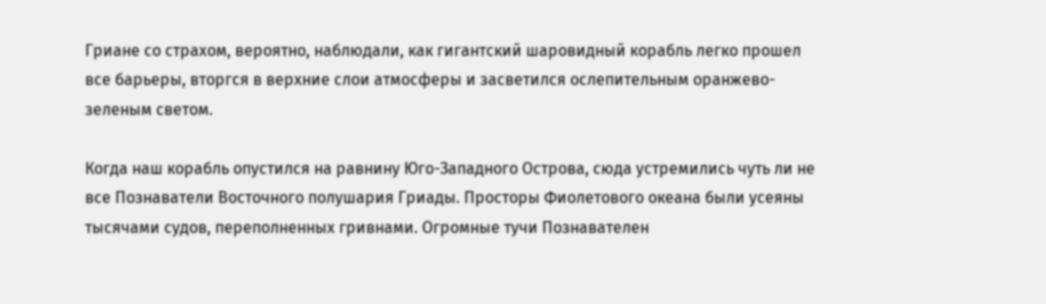Гриане со страхом, вероятно, наблюдали, как гигантский шаровидный корабль легко прошел все барьеры, вторгся в верхние слои атмосферы и засветился ослепительным оранжево-зеленым светом.

Когда наш корабль опустился на равнину Юго-Западного Острова, сюда устремились чуть ли не все Познаватели Восточного полушария Гриады. Просторы Фиолетового океана были усеяны тысячами судов, переполненных гривнами. Огромные тучи Познавателен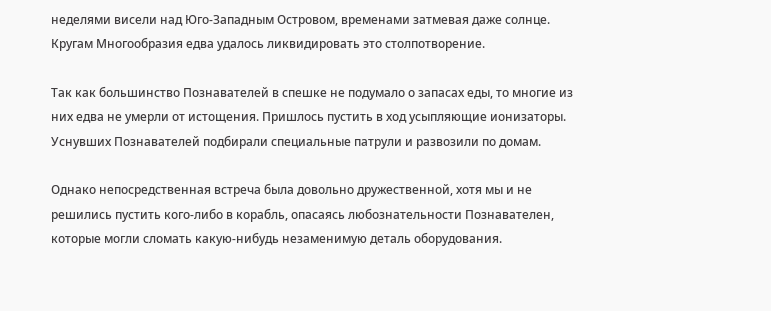неделями висели над Юго-Западным Островом, временами затмевая даже солнце. Кругам Многообразия едва удалось ликвидировать это столпотворение.

Так как большинство Познавателей в спешке не подумало о запасах еды, то многие из них едва не умерли от истощения. Пришлось пустить в ход усыпляющие ионизаторы. Уснувших Познавателей подбирали специальные патрули и развозили по домам.

Однако непосредственная встреча была довольно дружественной, хотя мы и не решились пустить кого-либо в корабль, опасаясь любознательности Познавателен, которые могли сломать какую-нибудь незаменимую деталь оборудования.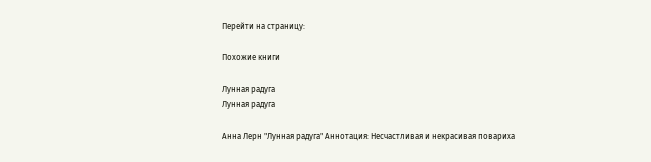Перейти на страницу:

Похожие книги

Лунная радуга
Лунная радуга

Анна Лерн "Лунная радуга" Аннотация: Несчастливая и некрасивая повариха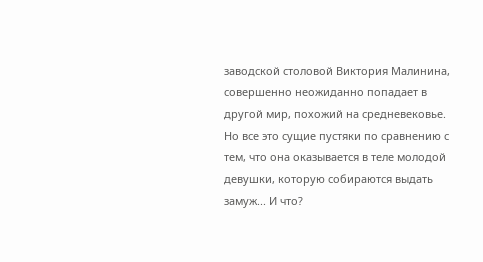заводской столовой Виктория Малинина, совершенно неожиданно попадает в другой мир, похожий на средневековье. Но все это сущие пустяки по сравнению с тем, что она оказывается в теле молодой девушки, которую собираются выдать замуж... И что?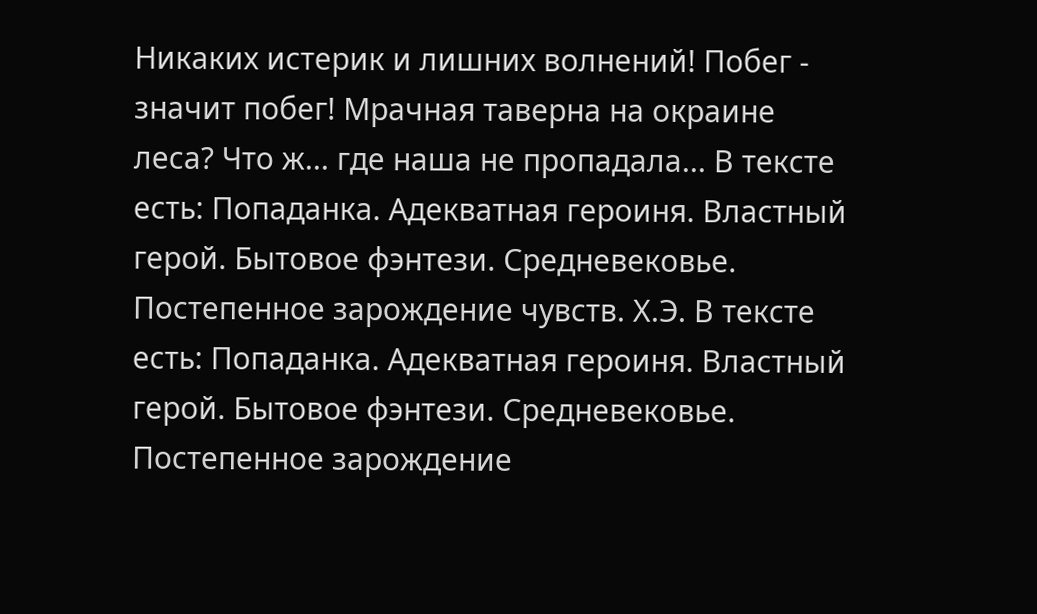Никаких истерик и лишних волнений! Побег - значит побег! Мрачная таверна на окраине леса? Что ж... где наша не пропадала... В тексте есть: Попаданка. Адекватная героиня. Властный герой. Бытовое фэнтези. Средневековье. Постепенное зарождение чувств. Х.Э. В тексте есть: Попаданка. Адекватная героиня. Властный герой. Бытовое фэнтези. Средневековье. Постепенное зарождение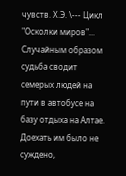чувств. Х.Э. \--- Цикл "Осколки миров"... Случайным образом судьба сводит семерых людей на пути в автобусе на базу отдыха на Алтае. Доехать им было не суждено,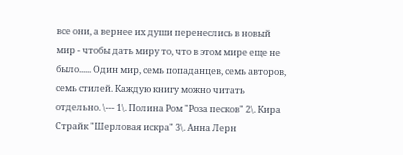все они, а вернее их души перенеслись в новый мир - чтобы дать миру то, что в этом мире еще не было...... Один мир, семь попаданцев, семь авторов, семь стилей. Каждую книгу можно читать отдельно. \--- 1\. Полина Ром "Роза песков" 2\. Кира Страйк "Шерловая искра" 3\. Анна Лерн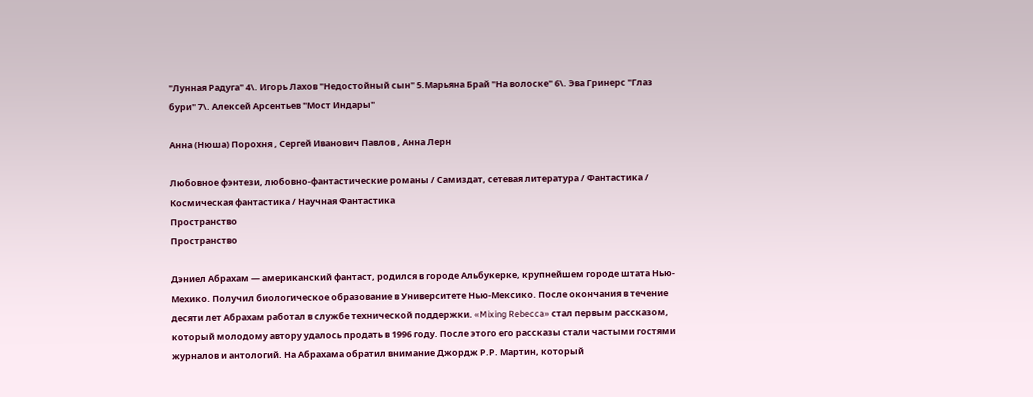"Лунная Радуга" 4\. Игорь Лахов "Недостойный сын" 5.Марьяна Брай "На волоске" 6\. Эва Гринерс "Глаз бури" 7\. Алексей Арсентьев "Мост Индары"

Анна (Нюша) Порохня , Сергей Иванович Павлов , Анна Лерн

Любовное фэнтези, любовно-фантастические романы / Самиздат, сетевая литература / Фантастика / Космическая фантастика / Научная Фантастика
Пространство
Пространство

Дэниел Абрахам — американский фантаст, родился в городе Альбукерке, крупнейшем городе штата Нью-Мехико. Получил биологическое образование в Университете Нью-Мексико. После окончания в течение десяти лет Абрахам работал в службе технической поддержки. «Mixing Rebecca» стал первым рассказом, который молодому автору удалось продать в 1996 году. После этого его рассказы стали частыми гостями журналов и антологий. На Абрахама обратил внимание Джордж Р.Р. Мартин, который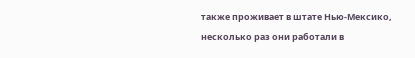также проживает в штате Нью-Мексико, несколько раз они работали в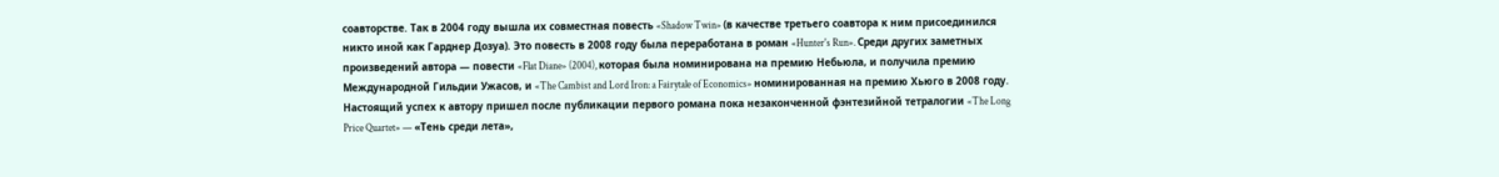соавторстве. Так в 2004 году вышла их совместная повесть «Shadow Twin» (в качестве третьего соавтора к ним присоединился никто иной как Гарднер Дозуа). Это повесть в 2008 году была переработана в роман «Hunter's Run». Среди других заметных произведений автора — повести «Flat Diane» (2004), которая была номинирована на премию Небьюла, и получила премию Международной Гильдии Ужасов, и «The Cambist and Lord Iron: a Fairytale of Economics» номинированная на премию Хьюго в 2008 году. Настоящий успех к автору пришел после публикации первого романа пока незаконченной фэнтезийной тетралогии «The Long Price Quartet» — «Тень среди лета»,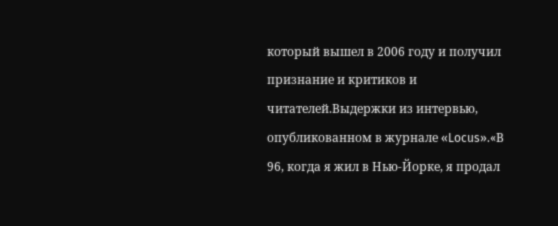который вышел в 2006 году и получил признание и критиков и читателей.Выдержки из интервью, опубликованном в журнале «Locus».«В 96, когда я жил в Нью-Йорке, я продал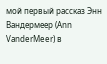мой первый рассказ Энн Вандермеер (Ann VanderMeer) в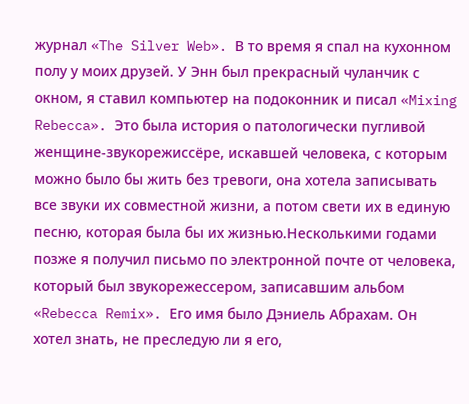журнал «The Silver Web». В то время я спал на кухонном полу у моих друзей. У Энн был прекрасный чуланчик с окном, я ставил компьютер на подоконник и писал «Mixing Rebecca». Это была история о патологически пугливой женщине-звукорежиссёре, искавшей человека, с которым можно было бы жить без тревоги, она хотела записывать все звуки их совместной жизни, а потом свети их в единую песню, которая была бы их жизнью.Несколькими годами позже я получил письмо по электронной почте от человека, который был звукорежессером, записавшим альбом «Rebecca Remix». Его имя было Дэниель Абрахам. Он хотел знать, не преследую ли я его,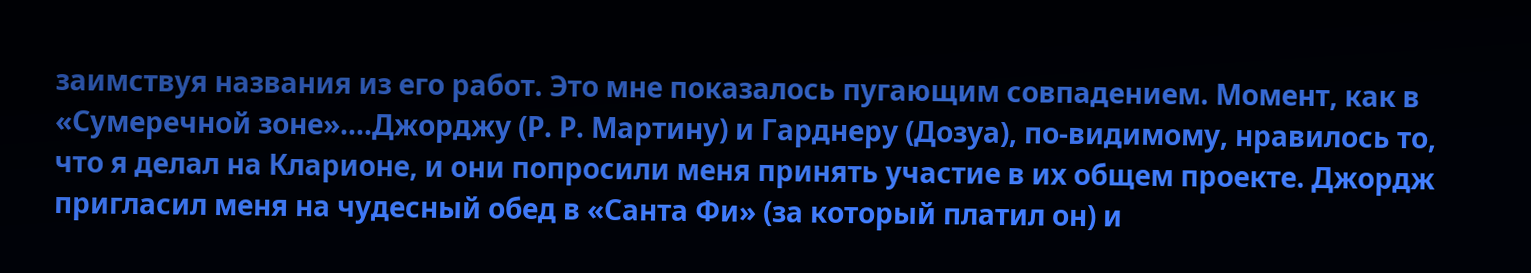заимствуя названия из его работ. Это мне показалось пугающим совпадением. Момент, как в «Сумеречной зоне»....Джорджу (Р. Р. Мартину) и Гарднеру (Дозуа), по-видимому, нравилось то, что я делал на Кларионе, и они попросили меня принять участие в их общем проекте. Джордж пригласил меня на чудесный обед в «Санта Фи» (за который платил он) и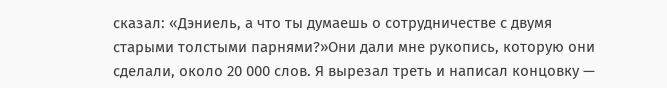сказал: «Дэниель, а что ты думаешь о сотрудничестве с двумя старыми толстыми парнями?»Они дали мне рукопись, которую они сделали, около 20 000 слов. Я вырезал треть и написал концовку —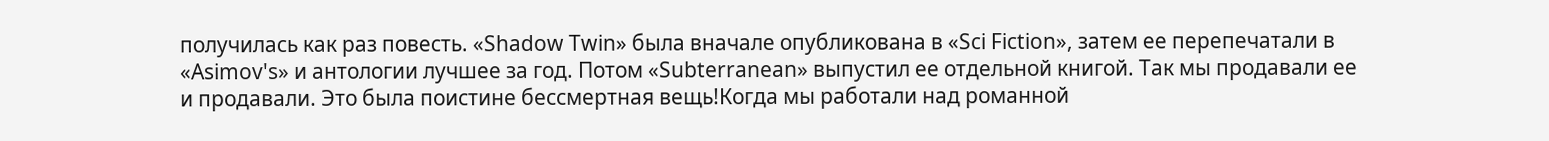получилась как раз повесть. «Shadow Twin» была вначале опубликована в «Sci Fiction», затем ее перепечатали в «Asimov's» и антологии лучшее за год. Потом «Subterranean» выпустил ее отдельной книгой. Так мы продавали ее и продавали. Это была поистине бессмертная вещь!Когда мы работали над романной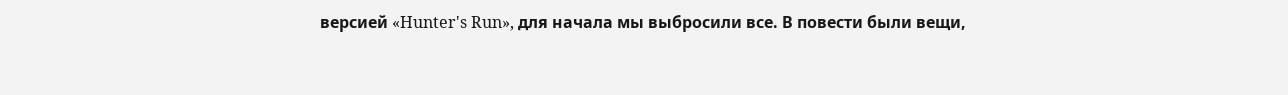версией «Hunter's Run», для начала мы выбросили все. В повести были вещи,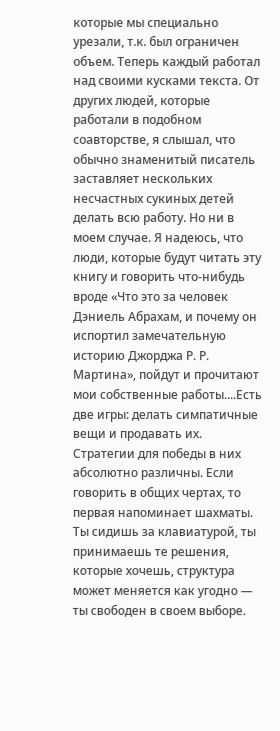которые мы специально урезали, т.к. был ограничен объем. Теперь каждый работал над своими кусками текста. От других людей, которые работали в подобном соавторстве, я слышал, что обычно знаменитый писатель заставляет нескольких несчастных сукиных детей делать всю работу. Но ни в моем случае. Я надеюсь, что люди, которые будут читать эту книгу и говорить что-нибудь вроде «Что это за человек Дэниель Абрахам, и почему он испортил замечательную историю Джорджа Р. Р. Мартина», пойдут и прочитают мои собственные работы....Есть две игры: делать симпатичные вещи и продавать их. Стратегии для победы в них абсолютно различны. Если говорить в общих чертах, то первая напоминает шахматы. Ты сидишь за клавиатурой, ты принимаешь те решения, которые хочешь, структура может меняется как угодно — ты свободен в своем выборе.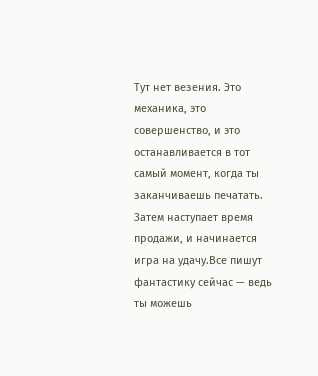Тут нет везения. Это механика, это совершенство, и это останавливается в тот самый момент, когда ты заканчиваешь печатать. Затем наступает время продажи, и начинается игра на удачу.Все пишут фантастику сейчас — ведь ты можешь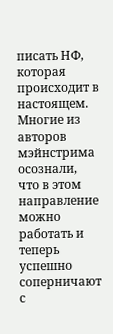писать НФ, которая происходит в настоящем. Многие из авторов мэйнстрима осознали, что в этом направление можно работать и теперь успешно соперничают с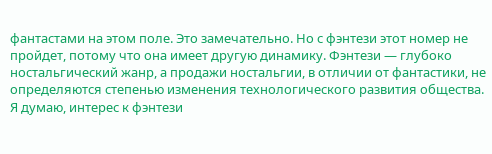фантастами на этом поле. Это замечательно. Но с фэнтези этот номер не пройдет, потому что она имеет другую динамику. Фэнтези — глубоко ностальгический жанр, а продажи ностальгии, в отличии от фантастики, не определяются степенью изменения технологического развития общества. Я думаю, интерес к фэнтези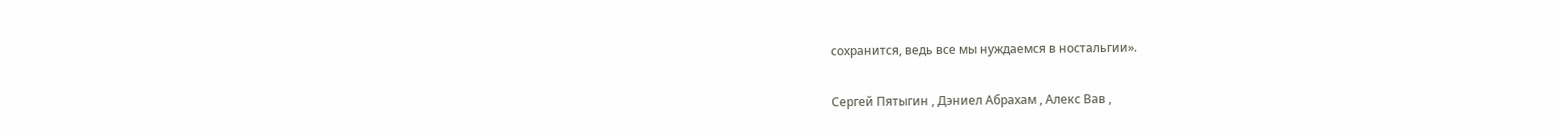сохранится, ведь все мы нуждаемся в ностальгии».

Сергей Пятыгин , Дэниел Абрахам , Алекс Вав ,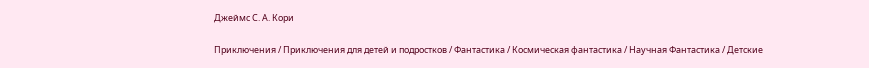Джеймс С. А. Кори

Приключения / Приключения для детей и подростков / Фантастика / Космическая фантастика / Научная Фантастика / Детские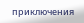приключения